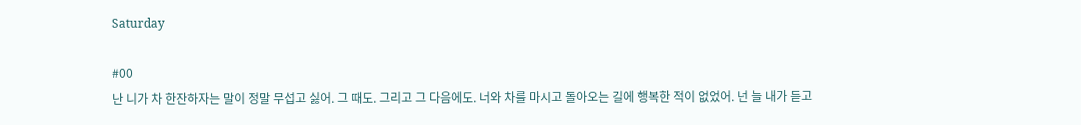Saturday

#00
난 니가 차 한잔하자는 말이 정말 무섭고 싫어. 그 때도. 그리고 그 다음에도. 너와 차를 마시고 돌아오는 길에 행복한 적이 없었어. 넌 늘 내가 듣고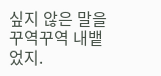싶지 않은 말을 꾸역꾸역 내뱉었지.